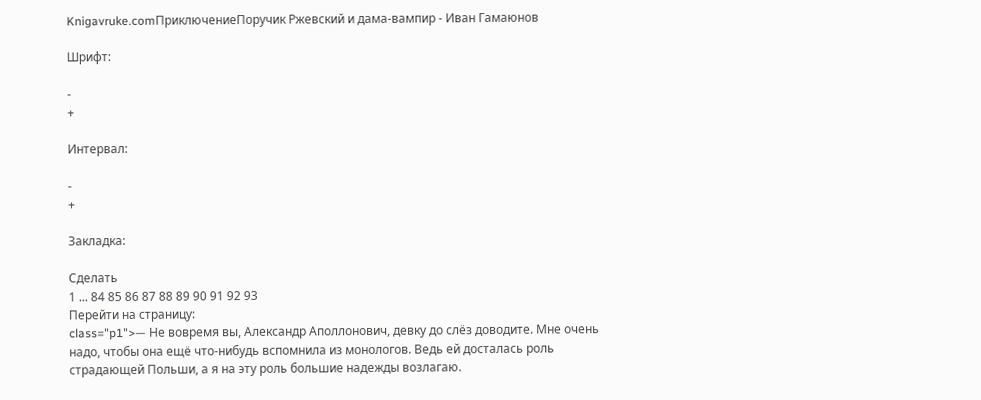Knigavruke.comПриключениеПоручик Ржевский и дама-вампир - Иван Гамаюнов

Шрифт:

-
+

Интервал:

-
+

Закладка:

Сделать
1 ... 84 85 86 87 88 89 90 91 92 93
Перейти на страницу:
class="p1">— Не вовремя вы, Александр Аполлонович, девку до слёз доводите. Мне очень надо, чтобы она ещё что-нибудь вспомнила из монологов. Ведь ей досталась роль страдающей Польши, а я на эту роль большие надежды возлагаю.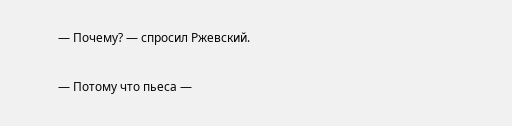— Почему? — спросил Ржевский.

— Потому что пьеса —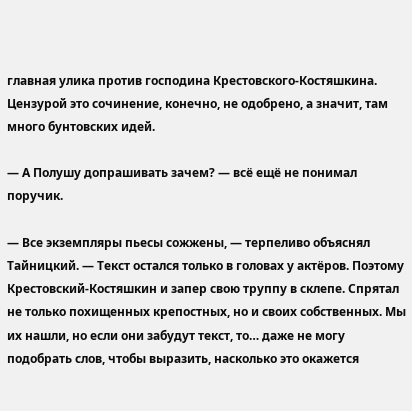главная улика против господина Крестовского-Костяшкина. Цензурой это сочинение, конечно, не одобрено, а значит, там много бунтовских идей.

— А Полушу допрашивать зачем? — всё ещё не понимал поручик.

— Все экземпляры пьесы сожжены, — терпеливо объяснял Тайницкий. — Текст остался только в головах у актёров. Поэтому Крестовский-Костяшкин и запер свою труппу в склепе. Спрятал не только похищенных крепостных, но и своих собственных. Мы их нашли, но если они забудут текст, то… даже не могу подобрать слов, чтобы выразить, насколько это окажется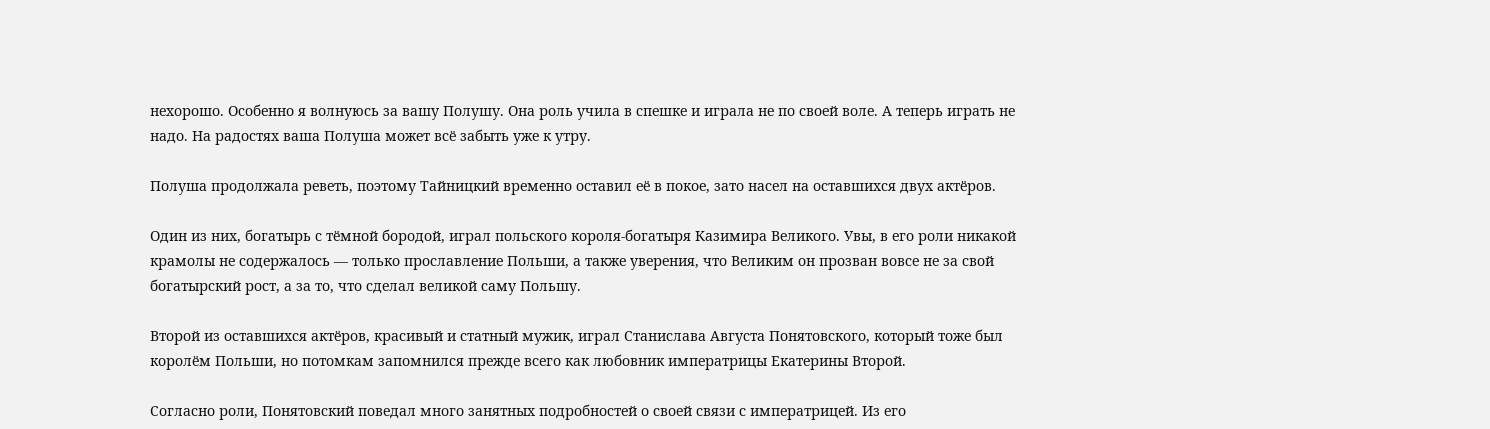нехорошо. Особенно я волнуюсь за вашу Полушу. Она роль учила в спешке и играла не по своей воле. А теперь играть не надо. На радостях ваша Полуша может всё забыть уже к утру.

Полуша продолжала реветь, поэтому Тайницкий временно оставил её в покое, зато насел на оставшихся двух актёров.

Один из них, богатырь с тёмной бородой, играл польского короля-богатыря Казимира Великого. Увы, в его роли никакой крамолы не содержалось — только прославление Польши, а также уверения, что Великим он прозван вовсе не за свой богатырский рост, а за то, что сделал великой саму Польшу.

Второй из оставшихся актёров, красивый и статный мужик, играл Станислава Августа Понятовского, который тоже был королём Польши, но потомкам запомнился прежде всего как любовник императрицы Екатерины Второй.

Согласно роли, Понятовский поведал много занятных подробностей о своей связи с императрицей. Из его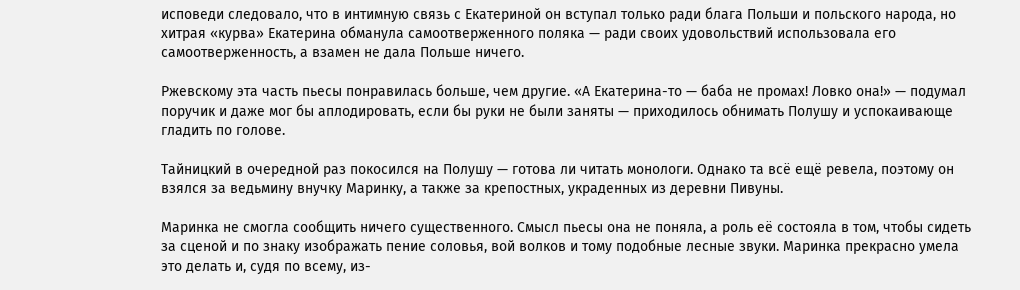исповеди следовало, что в интимную связь с Екатериной он вступал только ради блага Польши и польского народа, но хитрая «курва» Екатерина обманула самоотверженного поляка — ради своих удовольствий использовала его самоотверженность, а взамен не дала Польше ничего.

Ржевскому эта часть пьесы понравилась больше, чем другие. «А Екатерина-то — баба не промах! Ловко она!» — подумал поручик и даже мог бы аплодировать, если бы руки не были заняты — приходилось обнимать Полушу и успокаивающе гладить по голове.

Тайницкий в очередной раз покосился на Полушу — готова ли читать монологи. Однако та всё ещё ревела, поэтому он взялся за ведьмину внучку Маринку, а также за крепостных, украденных из деревни Пивуны.

Маринка не смогла сообщить ничего существенного. Смысл пьесы она не поняла, а роль её состояла в том, чтобы сидеть за сценой и по знаку изображать пение соловья, вой волков и тому подобные лесные звуки. Маринка прекрасно умела это делать и, судя по всему, из-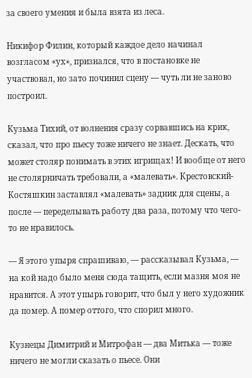за своего умения и была взята из леса.

Никифор Филин, который каждое дело начинал возгласом «ух», признался, что в постановке не участвовал, но зато починил сцену — чуть ли не заново построил.

Кузьма Тихий, от волнения сразу сорвавшись на крик, сказал, что про пьесу тоже ничего не знает. Дескать, что может столяр понимать в этих игрищах! И вообще от него не столярничать требовали, а «малевать». Крестовский-Костяшкин заставлял «малевать» задник для сцены, а после — переделывать работу два раза, потому что чего-то не нравилось.

— Я этого упыря спрашиваю, — рассказывал Кузьма, — на кой надо было меня сюда тащить, если мазня моя не нравится. А этот упырь говорит, что был у него художник да помер. А помер оттого, что спорил много.

Кузнецы Димитрий и Митрофан — два Митька — тоже ничего не могли сказать о пьесе. Они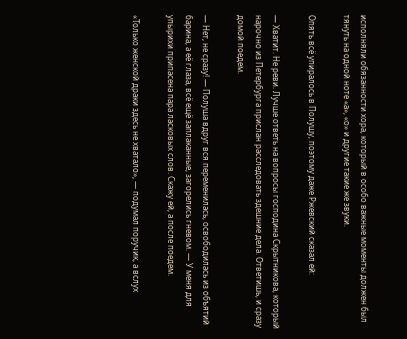исполняли обязанности хора, который в особо важные моменты должен был тянуть на одной ноте «а», «о» и другие такие же звуки.

Опять всё упиралось в Полушу, поэтому даже Ржевский сказал ей:

— Хватит. Не реви. Лучше ответь на вопросы господина Скрытникова, который нарочно из Петербурга прислан расследовать здешние дела. Ответишь, и сразу домой поедем.

— Нет, не сразу! — Полуша вдруг вся переменилась, освободилась из объятий барина, а её глаза, всё ещё заплаканные, загорелись гневом. — У меня для упырихи припасена пара ласковых слов. Скажу ей, а после поедем.

«Только женской драки здесь не хватало», — подумал поручик, а вслух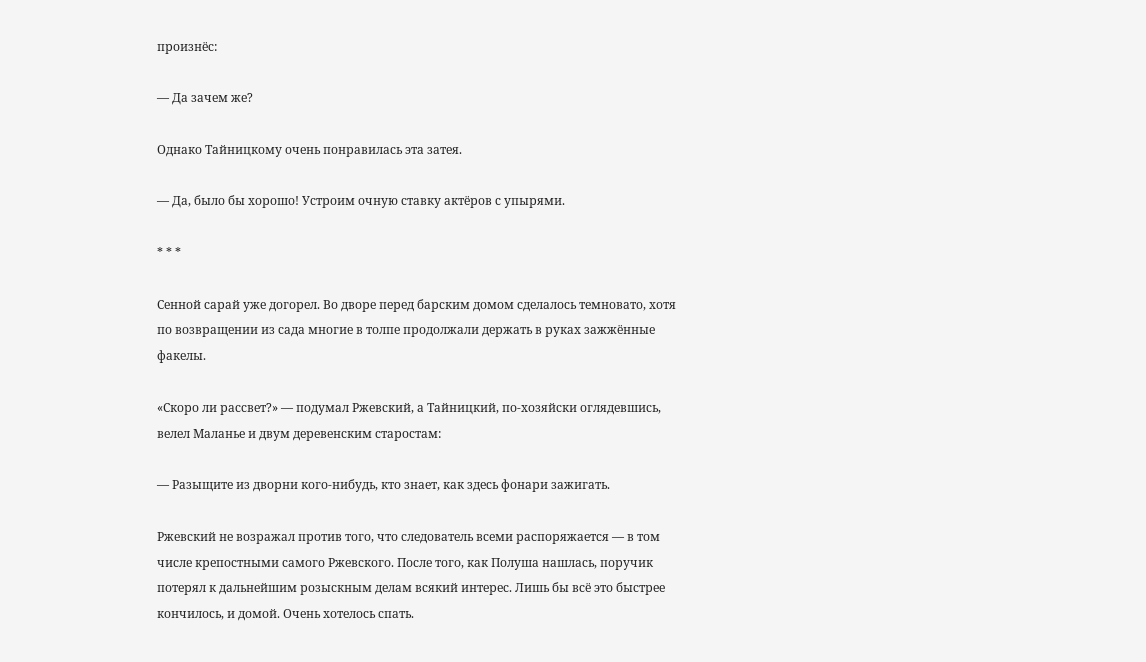произнёс:

— Да зачем же?

Однако Тайницкому очень понравилась эта затея.

— Да, было бы хорошо! Устроим очную ставку актёров с упырями.

* * *

Сенной сарай уже догорел. Во дворе перед барским домом сделалось темновато, хотя по возвращении из сада многие в толпе продолжали держать в руках зажжённые факелы.

«Скоро ли рассвет?» — подумал Ржевский, а Тайницкий, по-хозяйски оглядевшись, велел Маланье и двум деревенским старостам:

— Разыщите из дворни кого-нибудь, кто знает, как здесь фонари зажигать.

Ржевский не возражал против того, что следователь всеми распоряжается — в том числе крепостными самого Ржевского. После того, как Полуша нашлась, поручик потерял к дальнейшим розыскным делам всякий интерес. Лишь бы всё это быстрее кончилось, и домой. Очень хотелось спать.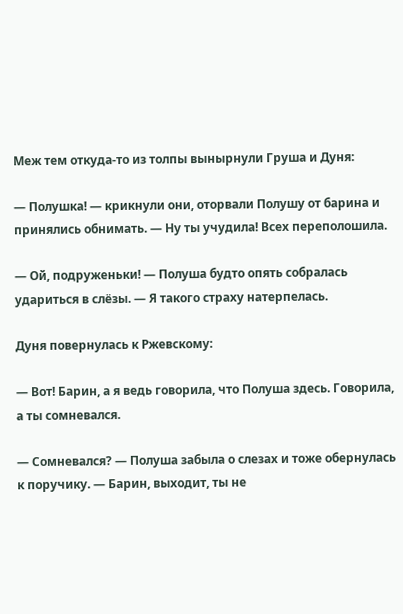Меж тем откуда-то из толпы вынырнули Груша и Дуня:

— Полушка! — крикнули они, оторвали Полушу от барина и принялись обнимать. — Ну ты учудила! Всех переполошила.

— Ой, подруженьки! — Полуша будто опять собралась удариться в слёзы. — Я такого страху натерпелась.

Дуня повернулась к Ржевскому:

— Вот! Барин, а я ведь говорила, что Полуша здесь. Говорила, а ты сомневался.

— Сомневался? — Полуша забыла о слезах и тоже обернулась к поручику. — Барин, выходит, ты не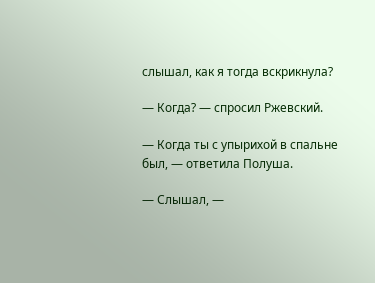слышал, как я тогда вскрикнула?

— Когда? — спросил Ржевский.

— Когда ты с упырихой в спальне был, — ответила Полуша.

— Слышал, —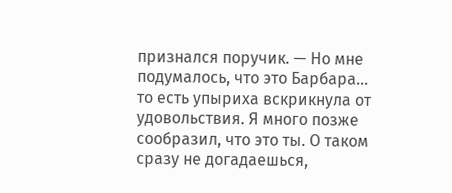признался поручик. — Но мне подумалось, что это Барбара… то есть упыриха вскрикнула от удовольствия. Я много позже сообразил, что это ты. О таком сразу не догадаешься,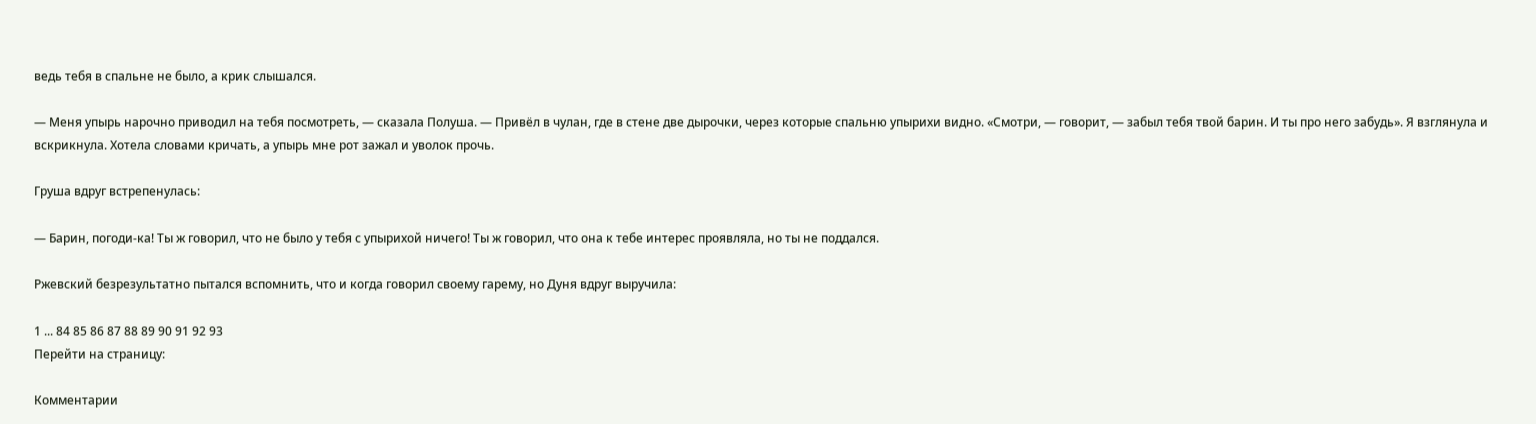ведь тебя в спальне не было, а крик слышался.

— Меня упырь нарочно приводил на тебя посмотреть, — сказала Полуша. — Привёл в чулан, где в стене две дырочки, через которые спальню упырихи видно. «Смотри, — говорит, — забыл тебя твой барин. И ты про него забудь». Я взглянула и вскрикнула. Хотела словами кричать, а упырь мне рот зажал и уволок прочь.

Груша вдруг встрепенулась:

— Барин, погоди-ка! Ты ж говорил, что не было у тебя с упырихой ничего! Ты ж говорил, что она к тебе интерес проявляла, но ты не поддался.

Ржевский безрезультатно пытался вспомнить, что и когда говорил своему гарему, но Дуня вдруг выручила:

1 ... 84 85 86 87 88 89 90 91 92 93
Перейти на страницу:

Комментарии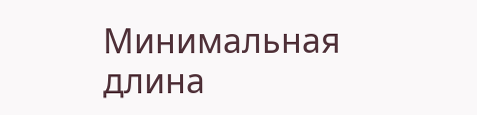Минимальная длина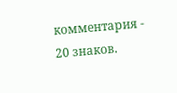комментария - 20 знаков.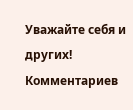Уважайте себя и других!
Комментариев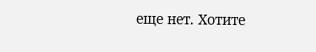еще нет. Хотите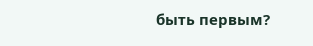быть первым?